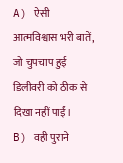A) ऐसी आत्मविश्वास भरी बातें, जो चुपचाप हुई डिलीवरी को ठीक से दिखा नहीं पाईं।
B) वही पुराने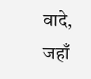वादे, जहाँ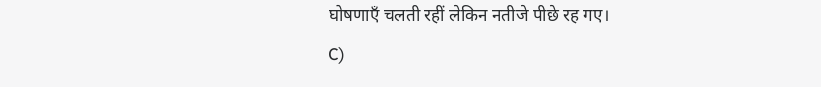घोषणाएँ चलती रहीं लेकिन नतीजे पीछे रह गए।
C)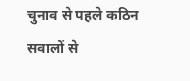चुनाव से पहले कठिन सवालों से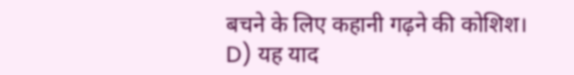बचने के लिए कहानी गढ़ने की कोशिश।
D) यह याद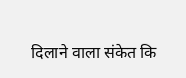दिलाने वाला संकेत कि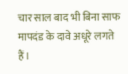चार साल बाद भी बिना साफ मापदंड के दावे अधूरे लगते हैं।